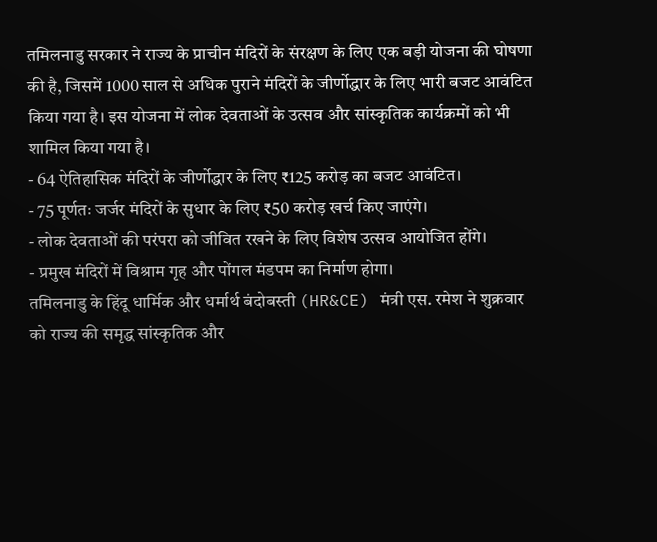तमिलनाडु सरकार ने राज्य के प्राचीन मंदिरों के संरक्षण के लिए एक बड़ी योजना की घोषणा की है, जिसमें 1000 साल से अधिक पुराने मंदिरों के जीर्णोद्धार के लिए भारी बजट आवंटित किया गया है। इस योजना में लोक देवताओं के उत्सव और सांस्कृतिक कार्यक्रमों को भी शामिल किया गया है।
- 64 ऐतिहासिक मंदिरों के जीर्णोद्धार के लिए ₹125 करोड़ का बजट आवंटित।
- 75 पूर्णतः जर्जर मंदिरों के सुधार के लिए ₹50 करोड़ खर्च किए जाएंगे।
- लोक देवताओं की परंपरा को जीवित रखने के लिए विशेष उत्सव आयोजित होंगे।
- प्रमुख मंदिरों में विश्राम गृह और पोंगल मंडपम का निर्माण होगा।
तमिलनाडु के हिंदू धार्मिक और धर्मार्थ बंदोबस्ती (HR&CE) मंत्री एस. रमेश ने शुक्रवार को राज्य की समृद्ध सांस्कृतिक और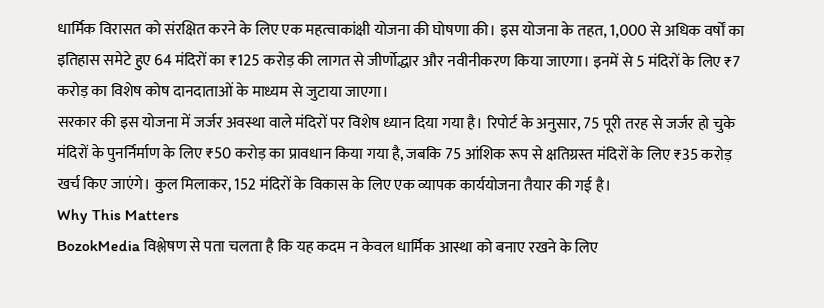धार्मिक विरासत को संरक्षित करने के लिए एक महत्वाकांक्षी योजना की घोषणा की। इस योजना के तहत, 1,000 से अधिक वर्षों का इतिहास समेटे हुए 64 मंदिरों का ₹125 करोड़ की लागत से जीर्णोद्धार और नवीनीकरण किया जाएगा। इनमें से 5 मंदिरों के लिए ₹7 करोड़ का विशेष कोष दानदाताओं के माध्यम से जुटाया जाएगा।
सरकार की इस योजना में जर्जर अवस्था वाले मंदिरों पर विशेष ध्यान दिया गया है। रिपोर्ट के अनुसार, 75 पूरी तरह से जर्जर हो चुके मंदिरों के पुनर्निर्माण के लिए ₹50 करोड़ का प्रावधान किया गया है, जबकि 75 आंशिक रूप से क्षतिग्रस्त मंदिरों के लिए ₹35 करोड़ खर्च किए जाएंगे। कुल मिलाकर, 152 मंदिरों के विकास के लिए एक व्यापक कार्ययोजना तैयार की गई है।
Why This Matters
BozokMedia विश्लेषण से पता चलता है कि यह कदम न केवल धार्मिक आस्था को बनाए रखने के लिए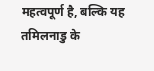महत्वपूर्ण है, बल्कि यह तमिलनाडु के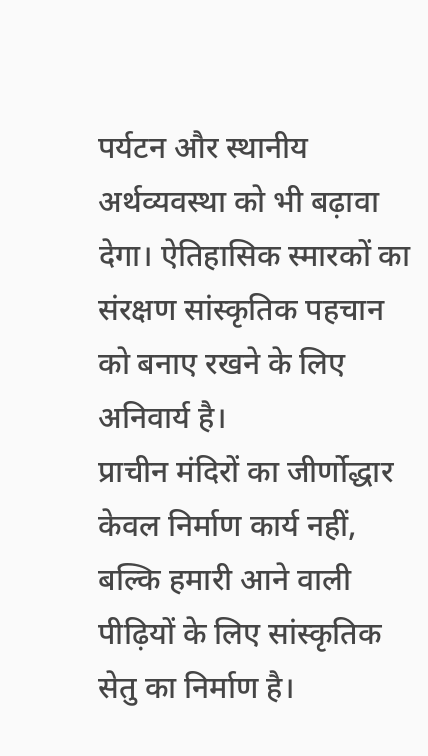पर्यटन और स्थानीय अर्थव्यवस्था को भी बढ़ावा देगा। ऐतिहासिक स्मारकों का संरक्षण सांस्कृतिक पहचान को बनाए रखने के लिए अनिवार्य है।
प्राचीन मंदिरों का जीर्णोद्धार केवल निर्माण कार्य नहीं, बल्कि हमारी आने वाली पीढ़ियों के लिए सांस्कृतिक सेतु का निर्माण है।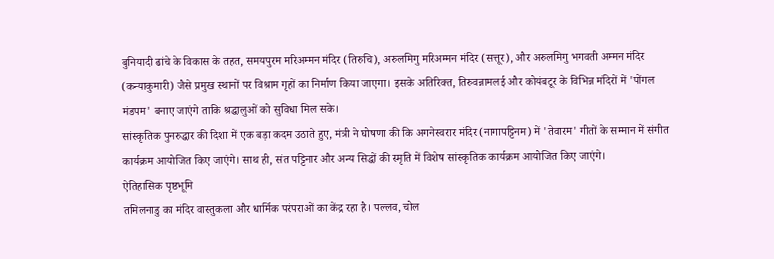बुनियादी ढांचे के विकास के तहत, समयपुरम मरिअम्मन मंदिर (तिरुचि), अरुलमिगु मरिअम्मन मंदिर (सत्तूर), और अरुलमिगु भगवती अम्मन मंदिर (कन्याकुमारी) जैसे प्रमुख स्थानों पर विश्राम गृहों का निर्माण किया जाएगा। इसके अतिरिक्त, तिरुवन्नामलई और कोयंबटूर के विभिन्न मंदिरों में 'पोंगल मंडपम' बनाए जाएंगे ताकि श्रद्धालुओं को सुविधा मिल सके।
सांस्कृतिक पुनरुद्धार की दिशा में एक बड़ा कदम उठाते हुए, मंत्री ने घोषणा की कि अगनेस्वरार मंदिर (नागापट्टिनम) में 'तेवारम' गीतों के सम्मान में संगीत कार्यक्रम आयोजित किए जाएंगे। साथ ही, संत पट्टिनार और अन्य सिद्धों की स्मृति में विशेष सांस्कृतिक कार्यक्रम आयोजित किए जाएंगे।
ऐतिहासिक पृष्ठभूमि
तमिलनाडु का मंदिर वास्तुकला और धार्मिक परंपराओं का केंद्र रहा है। पल्लव, चोल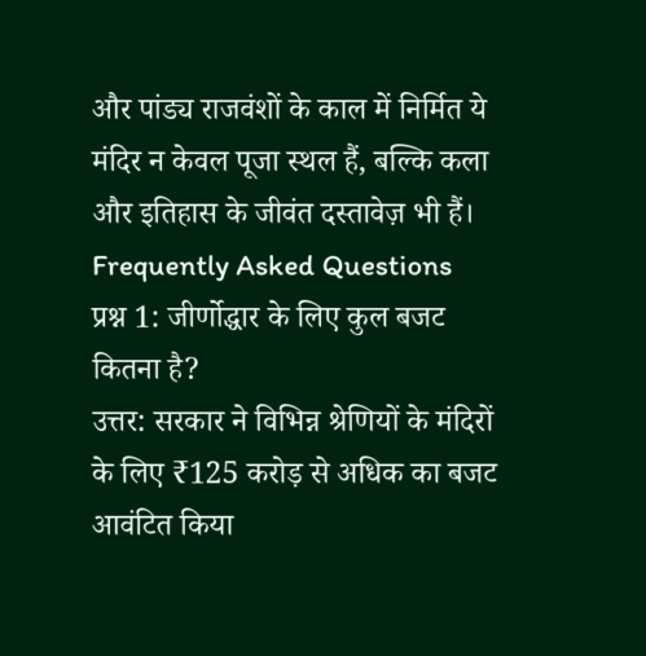और पांड्य राजवंशों के काल में निर्मित ये मंदिर न केवल पूजा स्थल हैं, बल्कि कला और इतिहास के जीवंत दस्तावेज़ भी हैं।
Frequently Asked Questions
प्रश्न 1: जीर्णोद्धार के लिए कुल बजट कितना है?
उत्तर: सरकार ने विभिन्न श्रेणियों के मंदिरों के लिए ₹125 करोड़ से अधिक का बजट आवंटित किया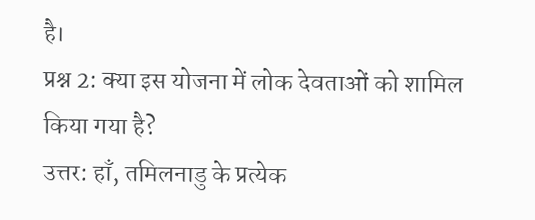है।
प्रश्न 2: क्या इस योजना में लोक देवताओं को शामिल किया गया है?
उत्तर: हाँ, तमिलनाडु के प्रत्येक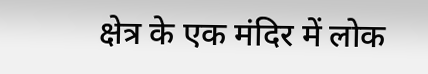क्षेत्र के एक मंदिर में लोक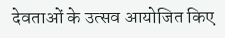देवताओं के उत्सव आयोजित किए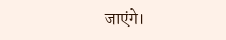जाएंगे।